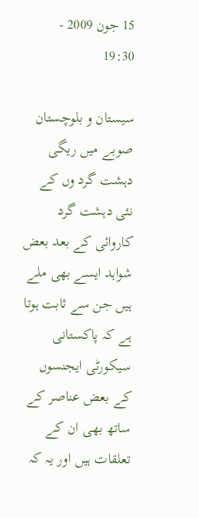15 جون 2009 - 19:30

سیستان و بلوچستان صوبے میں ریگی دہشت گرد وں کے نئی دہشت گرد کاروائی کے بعد بعض شواہد ایسے بھی ملے ہیں جن سے ثابت ہوتا ہے کہ پاکستانی سیکورٹی ایجنسوں کے بعض عناصر کے ساتھ بھی ان کے تعلقات ہیں اور یہ کہ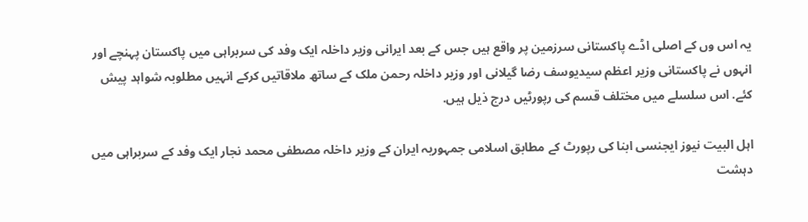یہ اس وں کے اصلی اڈے پاکستانی سرزمین پر واقع ہیں جس کے بعد ایرانی وزیر داخلہ ایک وفد کی سربراہی میں پاکستان پہنچے اور انہوں نے پاکستانی وزیر اعظم سیدیوسف رضا گیلانی اور وزیر داخلہ رحمن ملک کے ساتھ ملاقاتیں کرکے انہیں مطلوبہ شواہد پیش کئے. اس سلسلے میں مختلف قسم کی رپورٹیں درج ذیل ہیں.

اہل البیت نیوز ایجنسی ابنا کی رپورٹ کے م‍طابق اسلامی جمہوریہ ایران کے وزیر داخلہ مصطفی محمد نجار ایک وفد کے سربراہی میں دہشت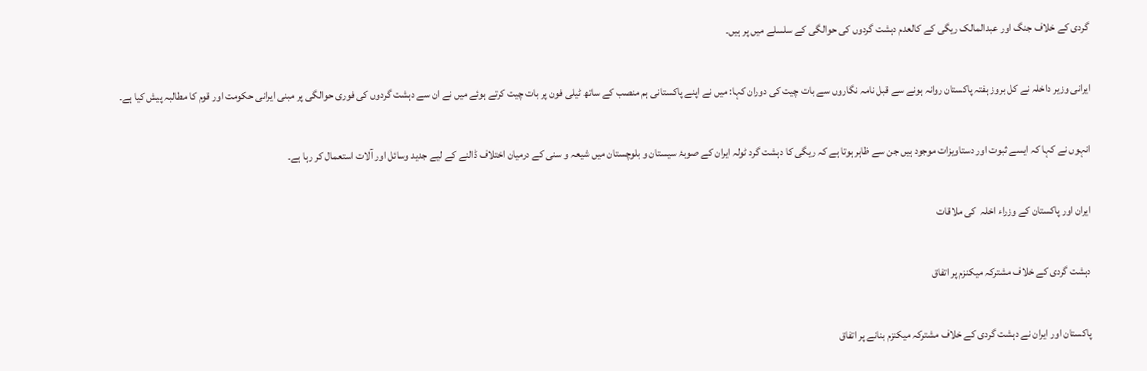گردی کے خلاف جنگ اور عبدالمالک ریگی کے کالعدم دہشت گردوں کی حوالگی کے سلسلے میں پر ہیں۔

ایرانی وزیر داخلہ نے کل بروز ہفتہ پاکستان روانہ ہونے سے قبل نامہ نگاروں سے بات چیت کی دوران کہا: میں نے اپنے پاکستانی ہم منصب کے ساتھ ٹیلی فون پر بات چیت کرتے ہوئے میں نے ان سے دہشت گردوں کی فوری حوالگی پر مبنی ایرانی حکومت اور قوم کا مطالبہ پیش کیا ہے۔

انہوں نے کہا کہ ایسے ثبوت اور دستاویزات موجود ہیں جن سے ظاہر ہوتا ہے کہ ریگی کا دہشت گرد ٹولہ ایران کے صوبۂ سیستان و بلوچستان میں شیعہ و سنی کے درمیان اختلاف ڈالنے کے لیے جدید وسائل اور آلات استعمال کر رہا ہے۔

ایران اور پاکستان کے وزراء اخلہ  کی ملاقات

دہشت گردی کے خلاف مشترکہ میکنزم پر اتفاق

پاکستان اور ایران نے دہشت گردی کے خلاف مشترکہ میکنزم بنانے پر اتفاق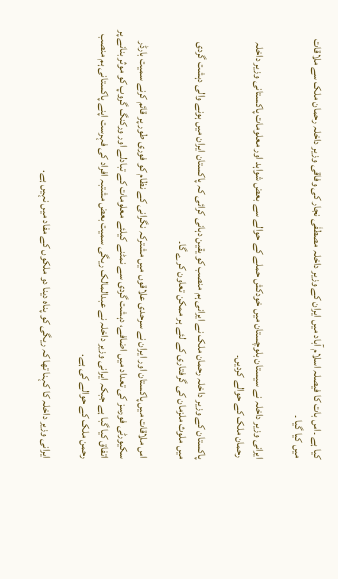کیا ہے ۔اس بات کا فیصلہ اسلام آباد میں ایران کے وزیر داخلہ مصطفٰی نجار کی وفاقی وزیر داخلہ رحمان ملک سے ملاقات میں کیا گیا ۔

ایرانی وزیر داخلہ نے سیستان بلوچستان میں خودکش حملے کے حوالے سے بعض شواہد اور معلومات پاکستانی وزیر داخلہ رحمان ملک کے حوالے کردیں۔

پاکستان کے وزیر داخلہ رحمان ملک نے ایرانی ہم منصب کو یقین دہانی کرائی کہ پاکستان ایران میں ہونے والی دہشت گردی میں ملوث ملزمان کی گرفتاری کے لئے ہر ممکن تعاون کرے گا۔

اس ملاقات میں پاکستان اور ایران نے سرحدی علاقوں میں مشترکہ نگرانی کے نظام کو فوری طور پر قائم کرنے سمیت بارڈر سکیورٹی فورسز کی تعداد میں اضافے، دہشت گردی سے نمٹنے کیلئے معلومات کے تبادلے اور ورکنگ گروپ کو موثر بنانے پر اتفاق کیا گبا ہے جبکہ ایرانی وزیر داخلہ نے عبدالمالک ریگی سمیت بعض مشتبہ افراد کی فہرست اپنے پاکستانی ہم منصب رحمن ملک کے حوالے کی ہے.

ایرانی وزیر داخلہ کا کہنا تھا کہ ریگی کو پناہ دینا دو ملکوں کے مفاد میں نہیں ہے.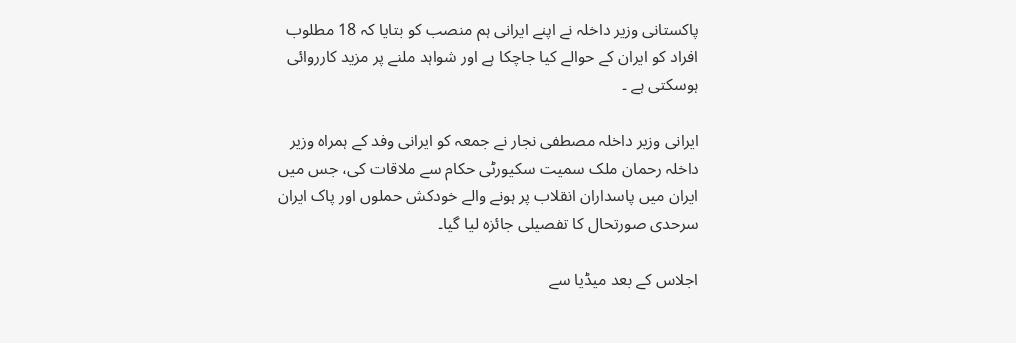پاکستانی وزیر داخلہ نے اپنے ایرانی ہم منصب کو بتایا کہ 18 مطلوب افراد کو ایران کے حوالے کیا جاچکا ہے اور شواہد ملنے پر مزید کارروائی ہوسکتی ہے ۔

ایرانی وزیر داخلہ مصطفی نجار نے جمعہ کو ایرانی وفد کے ہمراہ وزیر داخلہ رحمان ملک سمیت سکیورٹی حکام سے ملاقات کی، جس میں ایران میں پاسداران انقلاب پر ہونے والے خودکش حملوں اور پاک ایران سرحدی صورتحال کا تفصیلی جائزہ لیا گیا۔

اجلاس کے بعد میڈیا سے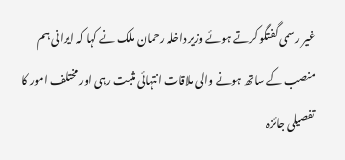غیر رسمی گفتگو کرتے ہوئے وزیر داخلہ رحمان ملک نے کہا کہ ایرانی ہم منصب کے ساتھ ہونے والی ملاقات انتہائی مثبت رہی اور مختلف امور کا تفصیلی جائزہ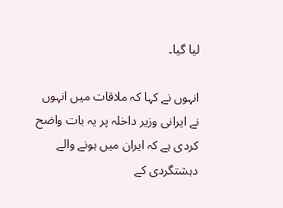لیا گیا۔

انہوں نے کہا کہ ملاقات میں انہوں نے ایرانی وزیر داخلہ پر یہ بات واضح کردی ہے کہ ایران میں ہونے والے دہشتگردی کے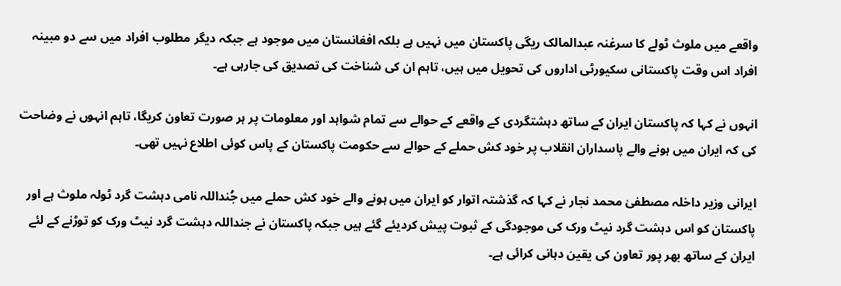واقعے میں ملوث ٹولے کا سرغنہ عبدالمالک ریگی پاکستان میں نہیں ہے بلکہ افغانستان میں موجود ہے جبکہ دیگر مطلوب افراد میں سے دو مبینہ افراد اس وقت پاکستانی سکیورٹی اداروں کی تحویل میں ہیں، تاہم ان کی شناخت کی تصدیق کی جارہی ہے۔

انہوں نے کہا کہ پاکستان ایران کے ساتھ دہشتگردی کے واقعے کے حوالے سے تمام شواہد اور معلومات پر ہر صورت تعاون کریگا، تاہم انہوں نے وضاحت کی کہ ایران میں ہونے والے پاسداران انقلاب پر خود کش حملے کے حوالے سے حکومت پاکستان کے پاس کوئی اطلاع نہیں تھی۔

ایرانی وزیر داخلہ مصطفیٰ محمد نجار نے کہا کہ گذشتہ اتوار کو ایران میں ہونے والے خود کش حملے میں جُنداللہ نامی دہشت گرد ٹولہ ملوث ہے اور پاکستان کو اس دہشت گرد نیٹ ورک کی موجودگی کے ثبوت پیش کردیئے گئے ہیں جبکہ پاکستان نے جنداللہ دہشت گرد نیٹ ورک کو توڑنے کے لئے ایران کے ساتھ بھر پور تعاون کی یقین دہانی کرائی ہے۔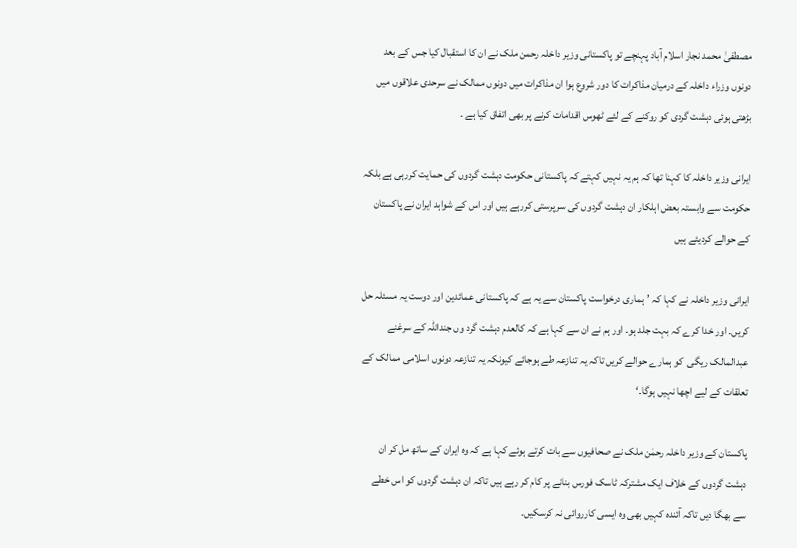مصطفیٰ محمد نجار اسلام آباد پہنچے تو پاکستانی وزير داخلہ رحمن ملک نے ان کا استقبال کیا جس کے بعد دونوں وزراء داخلہ کے درمیان مذاکرات کا دور شروع ہوا ان مذاکرات میں دونوں ممالک نے سرحدی علاقوں میں بڑھتی ہوئی دہشت گردی کو روکنے کے لئے ٹھوس اقدامات کرنے پر بھی اتفاق کیا ہے ۔

ایرانی وزير داخلہ کا کہنا تھا کہ ہم یہ نہیں کہتے کہ پاکستانی حکومت دہشت گردوں کی حمایت کررہی ہے بلکہ حکومت سے وابستہ بعض اہلکار ان دہشت گردوں کی سرپرستی کررہے ہیں اور اس کے شواہد ایران نے پاکستان کے حوالے کردیئے ہیں

ایرانی وزیر داخلہ نے کہا کہ ’ہماری درخواست پاکستان سے یہ ہے کہ پاکستانی عمائدین اور دوست یہ مسئلہ حل کریں۔ اور خدا کرے کہ بہت جلد ہو۔ اور ہم نے ان سے کہا ہے کہ کالعدم دہشت گرد وں جنداللہ کے سرغنے عبدالمالک ریگی  کو ہمارے حوالے کریں تاکہ یہ تنازعہ طے ہوجائے کیونکہ یہ تنازعہ دونوں اسلامی ممالک کے تعلقات کے لیے اچھا نہیں ہوگا۔‘

پاکستان کے وزیر داخلہ رحمٰن ملک نے صحافیوں سے بات کرتے ہوئے کہا ہے کہ وہ ایران کے ساتھ مل کر ان دہشت گردوں کے خلاف ایک مشترکہ ٹاسک فورس بنانے پر کام کر رہے ہیں تاکہ ان دہشت گردوں کو اس خطے سے بھگا دیں تاکہ آئندہ کہیں بھی وہ ایسی کارروائی نہ کرسکیں۔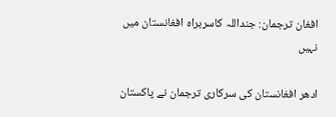افغان ترجمان: جنداللہ کاسربراہ افغانستان میں نہیں

ادھر افغانستان کی سرکاری ترجمان نے پاکستان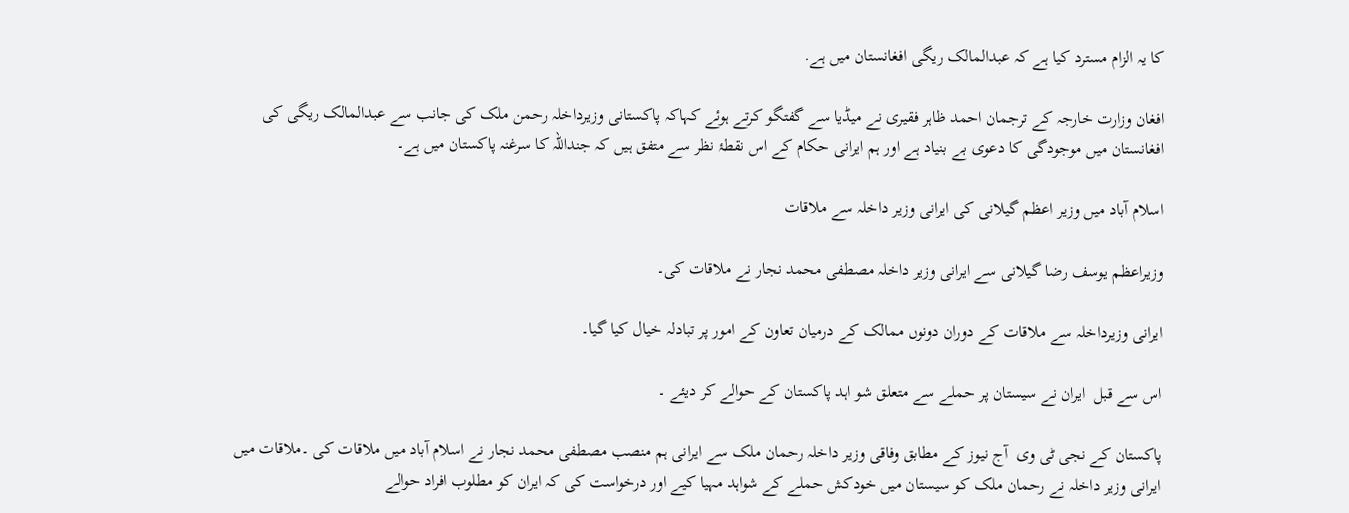کا یہ الزام مسترد کیا ہے کہ عبدالمالک ریگی افغانستان میں ہے.

افغان وزارت خارجہ کے ترجمان احمد ظاہر فقیری نے میڈیا سے گفتگو کرتے ہوئے کہاکہ پاکستانی وزیرداخلہ رحمن ملک کی جانب سے عبدالمالک ریگی کی افغانستان میں موجودگی کا دعوی بے بنیاد ہے اور ہم ایرانی حکام کے اس نقطۂ نظر سے متفق ہیں کہ جنداللہ کا سرغنہ پاکستان میں ہے۔

اسلام آباد میں وزیر اعظم گیلانی کی ایرانی وزیر داخلہ سے ملاقات

وزیراعظم یوسف رضا گیلانی سے ایرانی وزیر داخلہ مصطفی محمد نجار نے ملاقات کی۔

ایرانی وزیرداخلہ سے ملاقات کے دوران دونوں ممالک کے درمیان تعاون کے امور پر تبادلہ خیال کیا گیا۔

اس سے قبل  ایران نے سیستان پر حملے سے متعلق شو اہد پاکستان کے حوالے کر دیئے ۔

پاکستان کے نجی ٹی وی  آج نیوز کے مطابق وفاقی وزیر داخلہ رحمان ملک سے ایرانی ہم منصب مصطفی محمد نجار نے اسلام آباد میں ملاقات کی ۔ملاقات میں ایرانی وزیر داخلہ نے رحمان ملک کو سیستان میں خودکش حملے کے شواہد مہیا کیے اور درخواست کی کہ ایران کو مطلوب افراد حوالے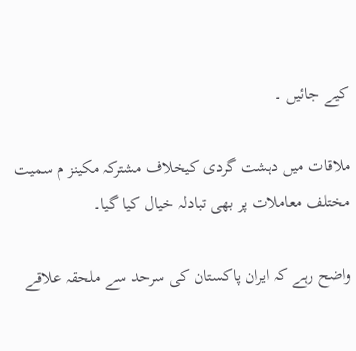کیے جائیں ۔

ملاقات میں دہشت گردی کیخلاف مشترکہ مکینز م سمیت مختلف معاملات پر بھی تبادلہ خیال کیا گیا۔

واضح رہے کہ ایران پاکستان کی سرحد سے ملحقہ علاقے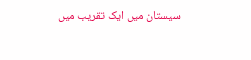سیستان میں ایک تقریب میں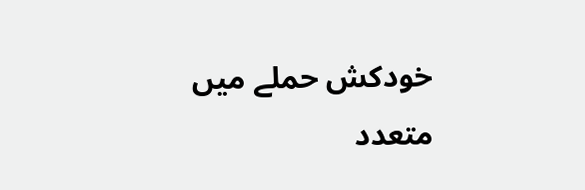خودکش حملے میں متعدد